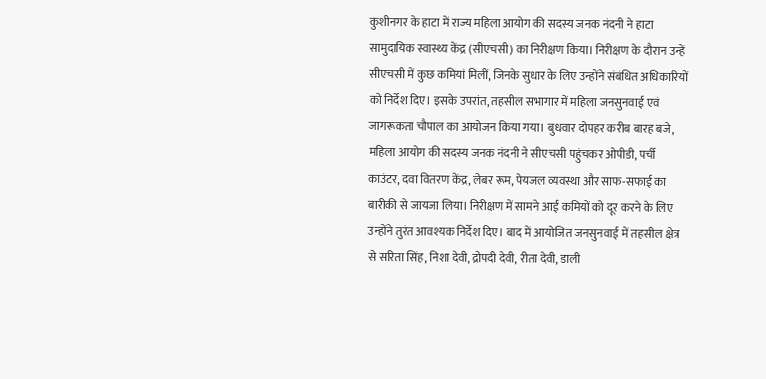कुशीनगर के हाटा में राज्य महिला आयोग की सदस्य जनक नंदनी ने हाटा सामुदायिक स्वास्थ्य केंद्र (सीएचसी) का निरीक्षण किया। निरीक्षण के दौरान उन्हें सीएचसी में कुछ कमियां मिलीं, जिनके सुधार के लिए उन्होंने संबंधित अधिकारियों को निर्देश दिए। इसके उपरांत, तहसील सभागार में महिला जनसुनवाई एवं जागरूकता चौपाल का आयोजन किया गया। बुधवार दोपहर करीब बारह बजे, महिला आयोग की सदस्य जनक नंदनी ने सीएचसी पहुंचकर ओपीडी, पर्ची काउंटर, दवा वितरण केंद्र, लेबर रूम, पेयजल व्यवस्था और साफ-सफाई का बारीकी से जायजा लिया। निरीक्षण में सामने आई कमियों को दूर करने के लिए उन्होंने तुरंत आवश्यक निर्देश दिए। बाद में आयोजित जनसुनवाई में तहसील क्षेत्र से सरिता सिंह, निशा देवी, द्रोपदी देवी, रीता देवी, डाली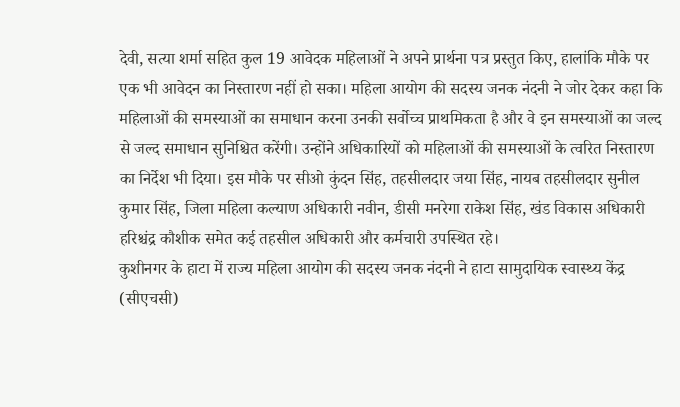देवी, सत्या शर्मा सहित कुल 19 आवेदक महिलाओं ने अपने प्रार्थना पत्र प्रस्तुत किए, हालांकि मौके पर एक भी आवेदन का निस्तारण नहीं हो सका। महिला आयोग की सदस्य जनक नंदनी ने जोर देकर कहा कि महिलाओं की समस्याओं का समाधान करना उनकी सर्वोच्च प्राथमिकता है और वे इन समस्याओं का जल्द से जल्द समाधान सुनिश्चित करेंगी। उन्होंने अधिकारियों को महिलाओं की समस्याओं के त्वरित निस्तारण का निर्देश भी दिया। इस मौके पर सीओ कुंदन सिंह, तहसीलदार जया सिंह, नायब तहसीलदार सुनील कुमार सिंह, जिला महिला कल्याण अधिकारी नवीन, डीसी मनरेगा राकेश सिंह, खंड विकास अधिकारी हरिश्चंद्र कौशीक समेत कई तहसील अधिकारी और कर्मचारी उपस्थित रहे।
कुशीनगर के हाटा में राज्य महिला आयोग की सदस्य जनक नंदनी ने हाटा सामुदायिक स्वास्थ्य केंद्र (सीएचसी)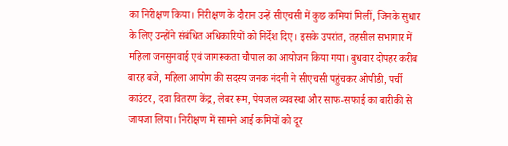का निरीक्षण किया। निरीक्षण के दौरान उन्हें सीएचसी में कुछ कमियां मिलीं, जिनके सुधार के लिए उन्होंने संबंधित अधिकारियों को निर्देश दिए। इसके उपरांत, तहसील सभागार में महिला जनसुनवाई एवं जागरूकता चौपाल का आयोजन किया गया। बुधवार दोपहर करीब बारह बजे, महिला आयोग की सदस्य जनक नंदनी ने सीएचसी पहुंचकर ओपीडी, पर्ची काउंटर, दवा वितरण केंद्र, लेबर रूम, पेयजल व्यवस्था और साफ-सफाई का बारीकी से जायजा लिया। निरीक्षण में सामने आई कमियों को दूर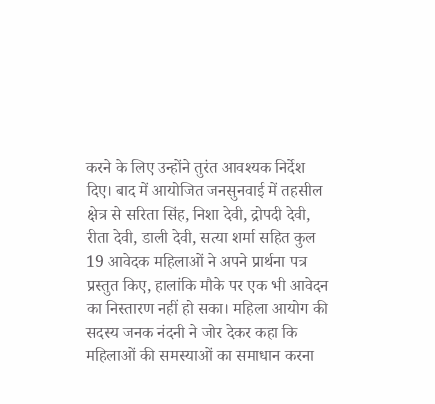करने के लिए उन्होंने तुरंत आवश्यक निर्देश दिए। बाद में आयोजित जनसुनवाई में तहसील क्षेत्र से सरिता सिंह, निशा देवी, द्रोपदी देवी, रीता देवी, डाली देवी, सत्या शर्मा सहित कुल 19 आवेदक महिलाओं ने अपने प्रार्थना पत्र प्रस्तुत किए, हालांकि मौके पर एक भी आवेदन का निस्तारण नहीं हो सका। महिला आयोग की सदस्य जनक नंदनी ने जोर देकर कहा कि महिलाओं की समस्याओं का समाधान करना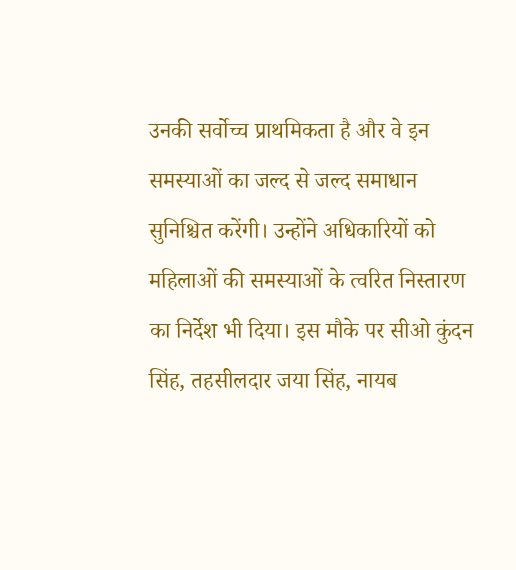उनकी सर्वोच्च प्राथमिकता है और वे इन समस्याओं का जल्द से जल्द समाधान सुनिश्चित करेंगी। उन्होंने अधिकारियों को महिलाओं की समस्याओं के त्वरित निस्तारण का निर्देश भी दिया। इस मौके पर सीओ कुंदन सिंह, तहसीलदार जया सिंह, नायब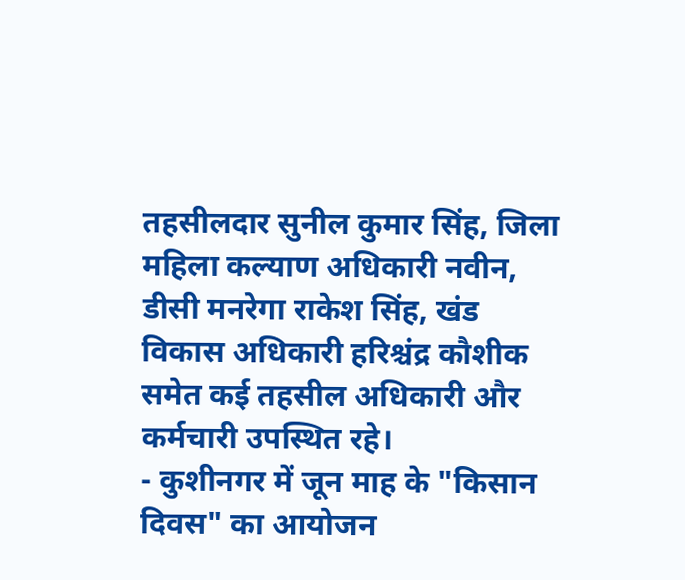तहसीलदार सुनील कुमार सिंह, जिला महिला कल्याण अधिकारी नवीन, डीसी मनरेगा राकेश सिंह, खंड विकास अधिकारी हरिश्चंद्र कौशीक समेत कई तहसील अधिकारी और कर्मचारी उपस्थित रहे।
- कुशीनगर में जून माह के "किसान दिवस" का आयोजन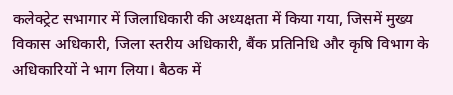कलेक्ट्रेट सभागार में जिलाधिकारी की अध्यक्षता में किया गया, जिसमें मुख्य विकास अधिकारी, जिला स्तरीय अधिकारी, बैंक प्रतिनिधि और कृषि विभाग के अधिकारियों ने भाग लिया। बैठक में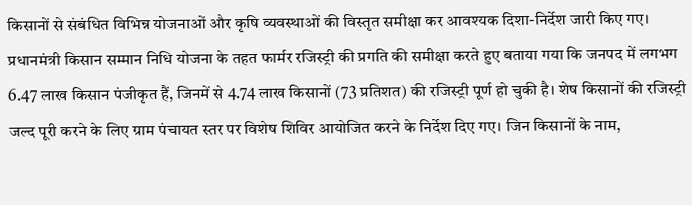किसानों से संबंधित विभिन्न योजनाओं और कृषि व्यवस्थाओं की विस्तृत समीक्षा कर आवश्यक दिशा-निर्देश जारी किए गए। प्रधानमंत्री किसान सम्मान निधि योजना के तहत फार्मर रजिस्ट्री की प्रगति की समीक्षा करते हुए बताया गया कि जनपद में लगभग 6.47 लाख किसान पंजीकृत हैं, जिनमें से 4.74 लाख किसानों (73 प्रतिशत) की रजिस्ट्री पूर्ण हो चुकी है। शेष किसानों की रजिस्ट्री जल्द पूरी करने के लिए ग्राम पंचायत स्तर पर विशेष शिविर आयोजित करने के निर्देश दिए गए। जिन किसानों के नाम,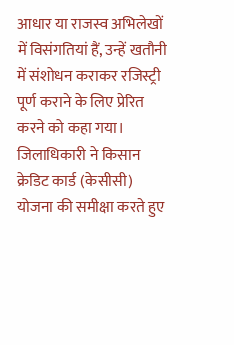आधार या राजस्व अभिलेखों में विसंगतियां हैं, उन्हें खतौनी में संशोधन कराकर रजिस्ट्री पूर्ण कराने के लिए प्रेरित करने को कहा गया। जिलाधिकारी ने किसान क्रेडिट कार्ड (केसीसी) योजना की समीक्षा करते हुए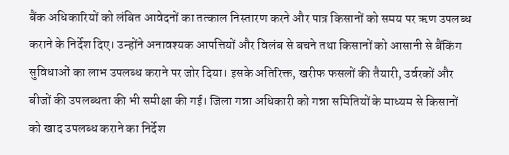बैंक अधिकारियों को लंबित आवेदनों का तत्काल निस्तारण करने और पात्र किसानों को समय पर ऋण उपलब्ध कराने के निर्देश दिए। उन्होंने अनावश्यक आपत्तियों और विलंब से बचने तथा किसानों को आसानी से बैंकिंग सुविधाओं का लाभ उपलब्ध कराने पर जोर दिया। इसके अतिरिक्त, खरीफ फसलों की तैयारी, उर्वरकों और बीजों की उपलब्धता की भी समीक्षा की गई। जिला गन्ना अधिकारी को गन्ना समितियों के माध्यम से किसानों को खाद उपलब्ध कराने का निर्देश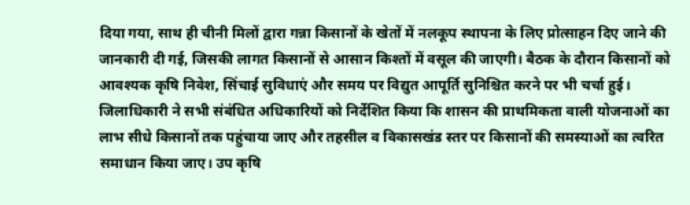दिया गया, साथ ही चीनी मिलों द्वारा गन्ना किसानों के खेतों में नलकूप स्थापना के लिए प्रोत्साहन दिए जाने की जानकारी दी गई, जिसकी लागत किसानों से आसान किश्तों में वसूल की जाएगी। बैठक के दौरान किसानों को आवश्यक कृषि निवेश, सिंचाई सुविधाएं और समय पर विद्युत आपूर्ति सुनिश्चित करने पर भी चर्चा हुई। जिलाधिकारी ने सभी संबंधित अधिकारियों को निर्देशित किया कि शासन की प्राथमिकता वाली योजनाओं का लाभ सीधे किसानों तक पहुंचाया जाए और तहसील व विकासखंड स्तर पर किसानों की समस्याओं का त्वरित समाधान किया जाए। उप कृषि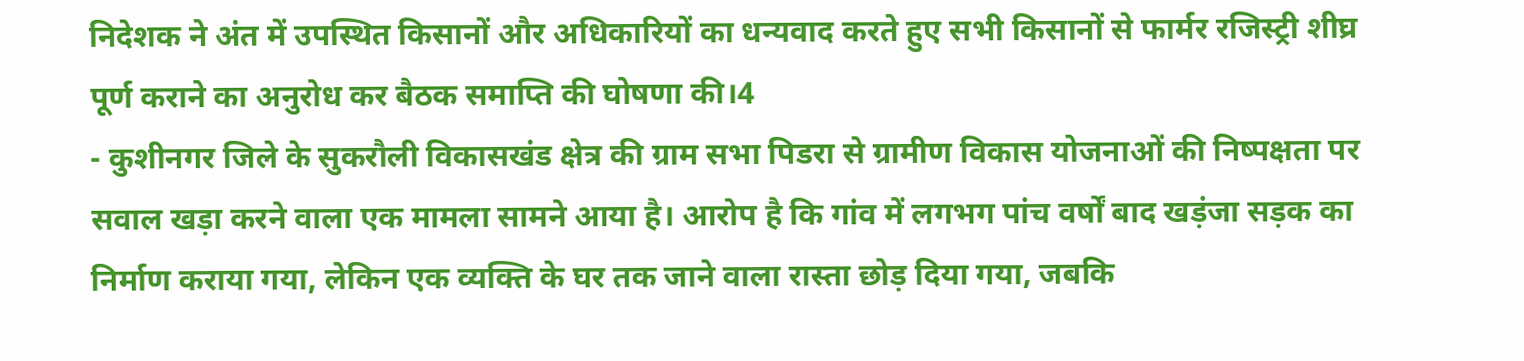निदेशक ने अंत में उपस्थित किसानों और अधिकारियों का धन्यवाद करते हुए सभी किसानों से फार्मर रजिस्ट्री शीघ्र पूर्ण कराने का अनुरोध कर बैठक समाप्ति की घोषणा की।4
- कुशीनगर जिले के सुकरौली विकासखंड क्षेत्र की ग्राम सभा पिडरा से ग्रामीण विकास योजनाओं की निष्पक्षता पर सवाल खड़ा करने वाला एक मामला सामने आया है। आरोप है कि गांव में लगभग पांच वर्षों बाद खड़ंजा सड़क का निर्माण कराया गया, लेकिन एक व्यक्ति के घर तक जाने वाला रास्ता छोड़ दिया गया, जबकि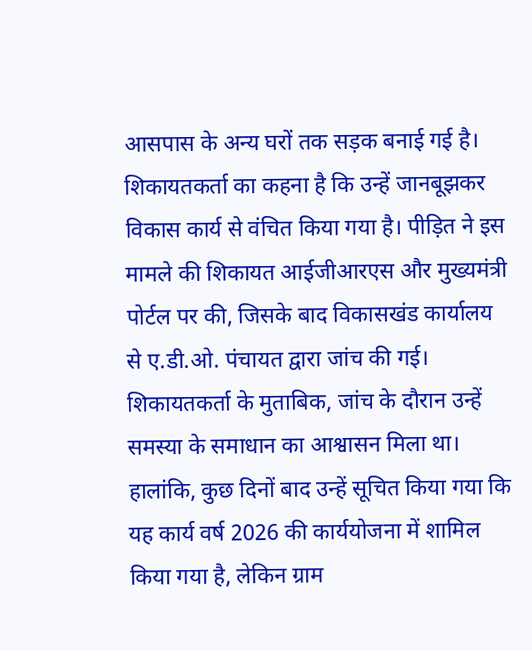आसपास के अन्य घरों तक सड़क बनाई गई है। शिकायतकर्ता का कहना है कि उन्हें जानबूझकर विकास कार्य से वंचित किया गया है। पीड़ित ने इस मामले की शिकायत आईजीआरएस और मुख्यमंत्री पोर्टल पर की, जिसके बाद विकासखंड कार्यालय से ए.डी.ओ. पंचायत द्वारा जांच की गई। शिकायतकर्ता के मुताबिक, जांच के दौरान उन्हें समस्या के समाधान का आश्वासन मिला था। हालांकि, कुछ दिनों बाद उन्हें सूचित किया गया कि यह कार्य वर्ष 2026 की कार्ययोजना में शामिल किया गया है, लेकिन ग्राम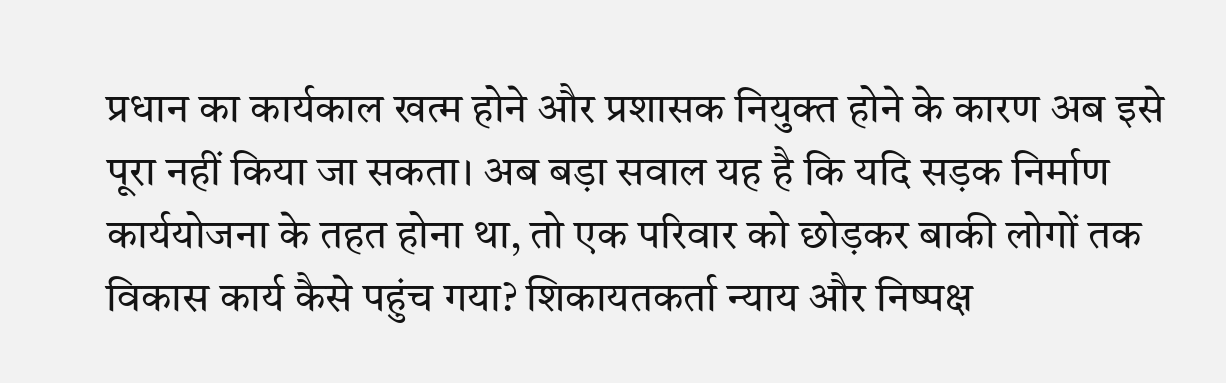प्रधान का कार्यकाल खत्म होने और प्रशासक नियुक्त होने के कारण अब इसे पूरा नहीं किया जा सकता। अब बड़ा सवाल यह है कि यदि सड़क निर्माण कार्ययोजना के तहत होना था, तो एक परिवार को छोड़कर बाकी लोगों तक विकास कार्य कैसे पहुंच गया? शिकायतकर्ता न्याय और निष्पक्ष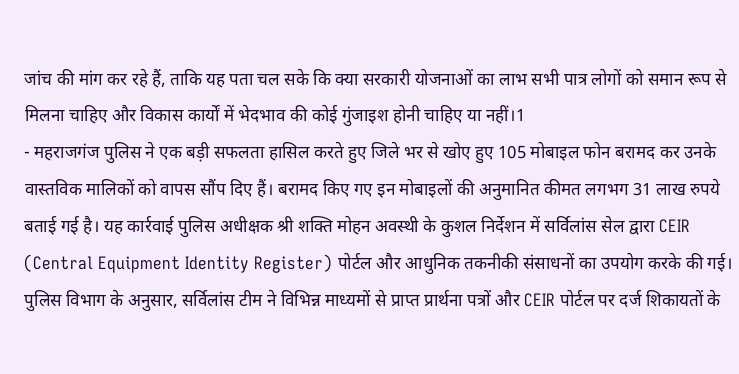जांच की मांग कर रहे हैं, ताकि यह पता चल सके कि क्या सरकारी योजनाओं का लाभ सभी पात्र लोगों को समान रूप से मिलना चाहिए और विकास कार्यों में भेदभाव की कोई गुंजाइश होनी चाहिए या नहीं।1
- महराजगंज पुलिस ने एक बड़ी सफलता हासिल करते हुए जिले भर से खोए हुए 105 मोबाइल फोन बरामद कर उनके वास्तविक मालिकों को वापस सौंप दिए हैं। बरामद किए गए इन मोबाइलों की अनुमानित कीमत लगभग 31 लाख रुपये बताई गई है। यह कार्रवाई पुलिस अधीक्षक श्री शक्ति मोहन अवस्थी के कुशल निर्देशन में सर्विलांस सेल द्वारा CEIR (Central Equipment Identity Register) पोर्टल और आधुनिक तकनीकी संसाधनों का उपयोग करके की गई। पुलिस विभाग के अनुसार, सर्विलांस टीम ने विभिन्न माध्यमों से प्राप्त प्रार्थना पत्रों और CEIR पोर्टल पर दर्ज शिकायतों के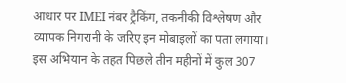आधार पर IMEI नंबर ट्रैकिंग, तकनीकी विश्लेषण और व्यापक निगरानी के जरिए इन मोबाइलों का पता लगाया। इस अभियान के तहत पिछले तीन महीनों में कुल 307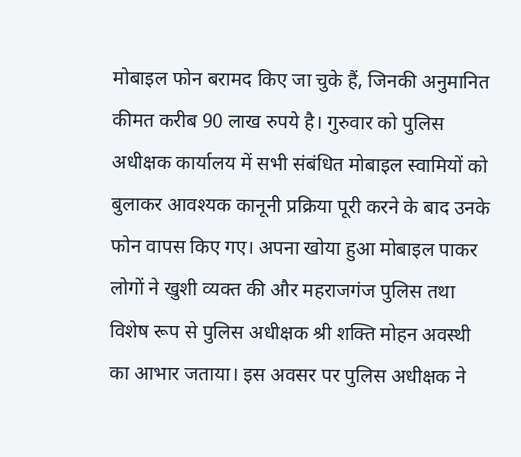मोबाइल फोन बरामद किए जा चुके हैं, जिनकी अनुमानित कीमत करीब 90 लाख रुपये है। गुरुवार को पुलिस अधीक्षक कार्यालय में सभी संबंधित मोबाइल स्वामियों को बुलाकर आवश्यक कानूनी प्रक्रिया पूरी करने के बाद उनके फोन वापस किए गए। अपना खोया हुआ मोबाइल पाकर लोगों ने खुशी व्यक्त की और महराजगंज पुलिस तथा विशेष रूप से पुलिस अधीक्षक श्री शक्ति मोहन अवस्थी का आभार जताया। इस अवसर पर पुलिस अधीक्षक ने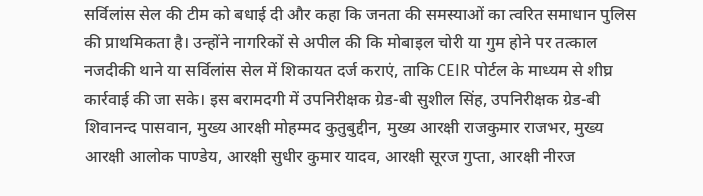सर्विलांस सेल की टीम को बधाई दी और कहा कि जनता की समस्याओं का त्वरित समाधान पुलिस की प्राथमिकता है। उन्होंने नागरिकों से अपील की कि मोबाइल चोरी या गुम होने पर तत्काल नजदीकी थाने या सर्विलांस सेल में शिकायत दर्ज कराएं, ताकि CEIR पोर्टल के माध्यम से शीघ्र कार्रवाई की जा सके। इस बरामदगी में उपनिरीक्षक ग्रेड-बी सुशील सिंह, उपनिरीक्षक ग्रेड-बी शिवानन्द पासवान, मुख्य आरक्षी मोहम्मद कुतुबुद्दीन, मुख्य आरक्षी राजकुमार राजभर, मुख्य आरक्षी आलोक पाण्डेय, आरक्षी सुधीर कुमार यादव, आरक्षी सूरज गुप्ता, आरक्षी नीरज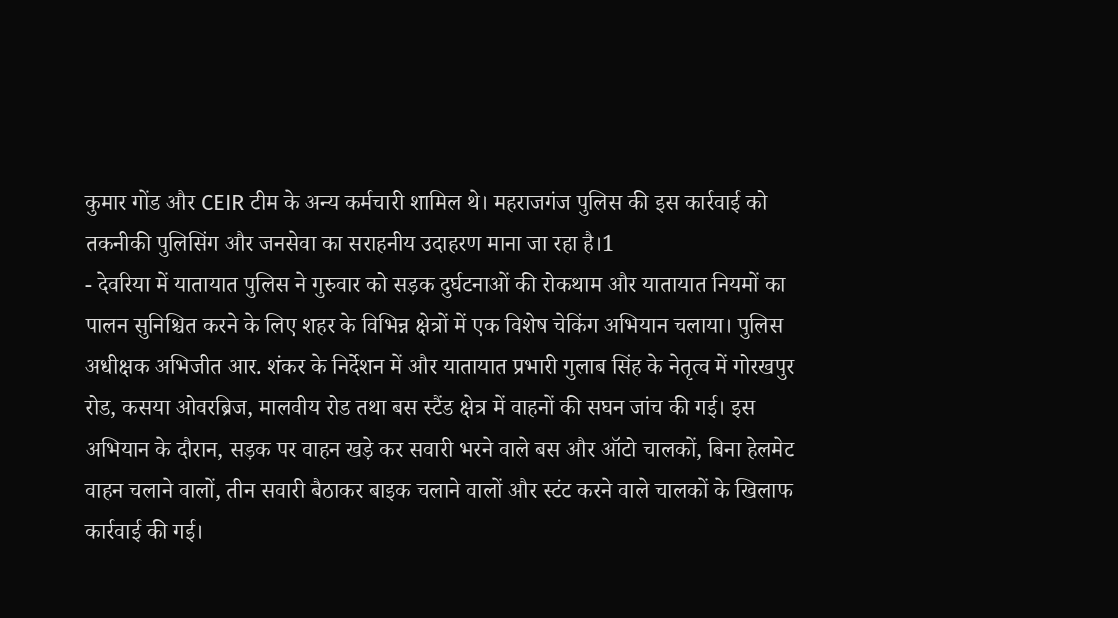कुमार गोंड और CEIR टीम के अन्य कर्मचारी शामिल थे। महराजगंज पुलिस की इस कार्रवाई को तकनीकी पुलिसिंग और जनसेवा का सराहनीय उदाहरण माना जा रहा है।1
- देवरिया में यातायात पुलिस ने गुरुवार को सड़क दुर्घटनाओं की रोकथाम और यातायात नियमों का पालन सुनिश्चित करने के लिए शहर के विभिन्न क्षेत्रों में एक विशेष चेकिंग अभियान चलाया। पुलिस अधीक्षक अभिजीत आर. शंकर के निर्देशन में और यातायात प्रभारी गुलाब सिंह के नेतृत्व में गोरखपुर रोड, कसया ओवरब्रिज, मालवीय रोड तथा बस स्टैंड क्षेत्र में वाहनों की सघन जांच की गई। इस अभियान के दौरान, सड़क पर वाहन खड़े कर सवारी भरने वाले बस और ऑटो चालकों, बिना हेलमेट वाहन चलाने वालों, तीन सवारी बैठाकर बाइक चलाने वालों और स्टंट करने वाले चालकों के खिलाफ कार्रवाई की गई।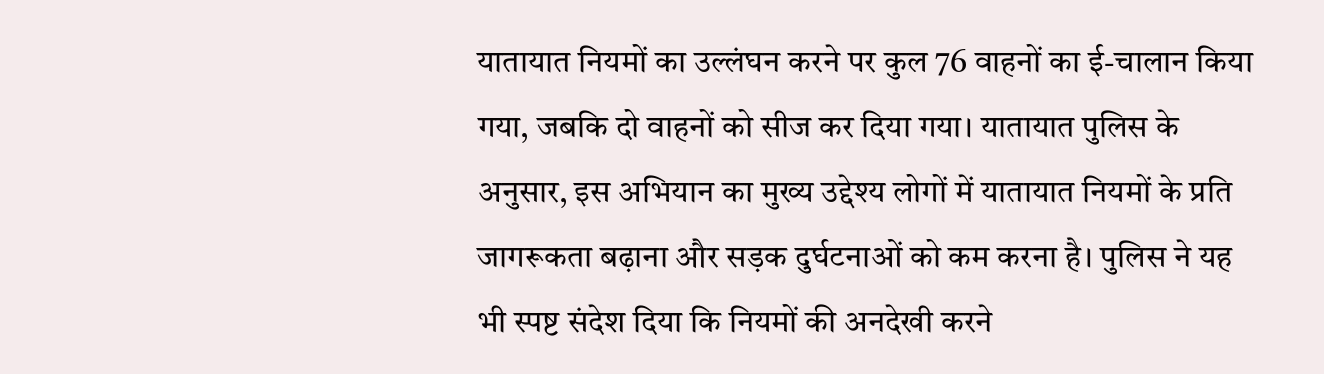यातायात नियमों का उल्लंघन करने पर कुल 76 वाहनों का ई-चालान किया गया, जबकि दो वाहनों को सीज कर दिया गया। यातायात पुलिस के अनुसार, इस अभियान का मुख्य उद्देश्य लोगों में यातायात नियमों के प्रति जागरूकता बढ़ाना और सड़क दुर्घटनाओं को कम करना है। पुलिस ने यह भी स्पष्ट संदेश दिया कि नियमों की अनदेखी करने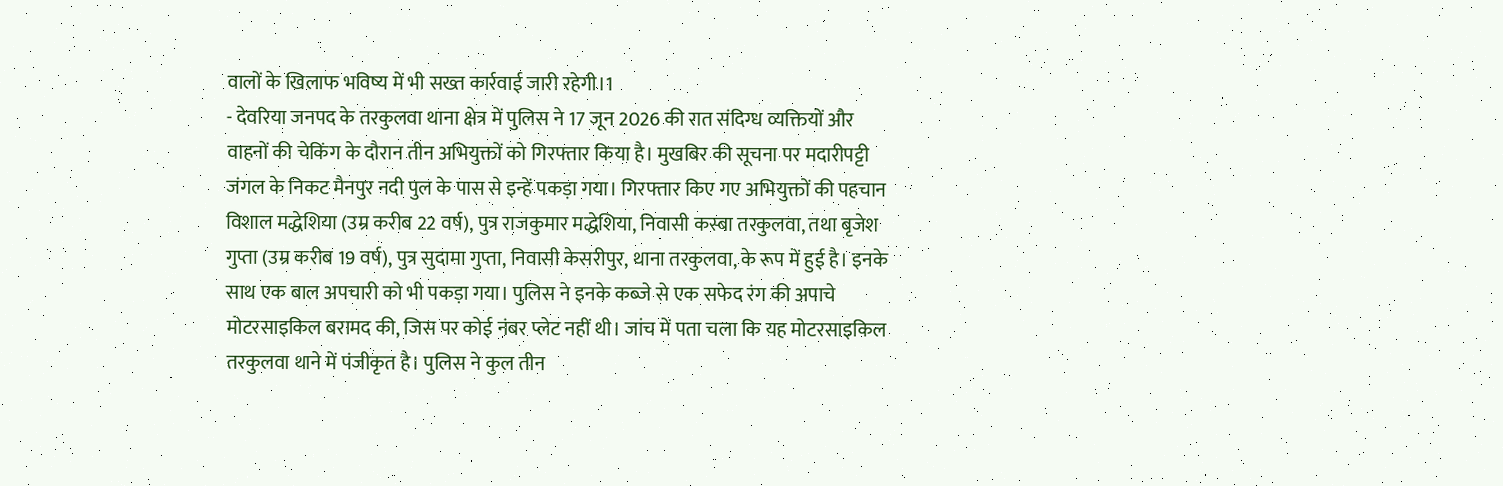वालों के खिलाफ भविष्य में भी सख्त कार्रवाई जारी रहेगी।1
- देवरिया जनपद के तरकुलवा थाना क्षेत्र में पुलिस ने 17 जून 2026 की रात संदिग्ध व्यक्तियों और वाहनों की चेकिंग के दौरान तीन अभियुक्तों को गिरफ्तार किया है। मुखबिर की सूचना पर मदारीपट्टी जंगल के निकट मैनपुर नदी पुल के पास से इन्हें पकड़ा गया। गिरफ्तार किए गए अभियुक्तों की पहचान विशाल मद्धेशिया (उम्र करीब 22 वर्ष), पुत्र राजकुमार मद्धेशिया, निवासी कस्बा तरकुलवा, तथा बृजेश गुप्ता (उम्र करीब 19 वर्ष), पुत्र सुदामा गुप्ता, निवासी केसरीपुर, थाना तरकुलवा, के रूप में हुई है। इनके साथ एक बाल अपचारी को भी पकड़ा गया। पुलिस ने इनके कब्जे से एक सफेद रंग की अपाचे मोटरसाइकिल बरामद की, जिस पर कोई नंबर प्लेट नहीं थी। जांच में पता चला कि यह मोटरसाइकिल तरकुलवा थाने में पंजीकृत है। पुलिस ने कुल तीन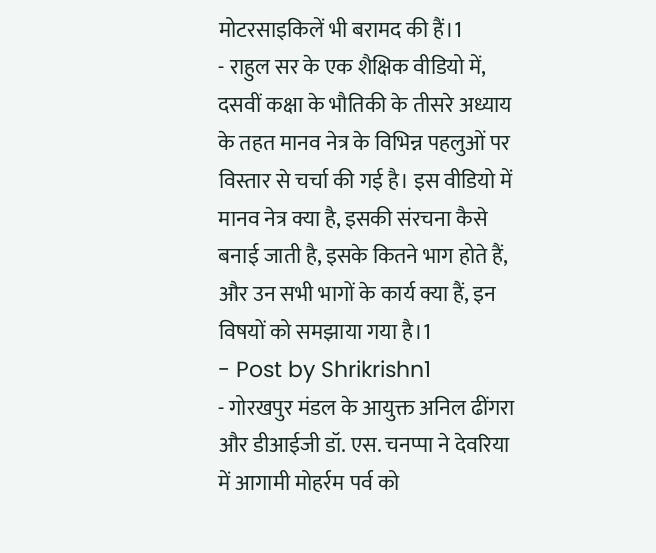मोटरसाइकिलें भी बरामद की हैं।1
- राहुल सर के एक शैक्षिक वीडियो में, दसवीं कक्षा के भौतिकी के तीसरे अध्याय के तहत मानव नेत्र के विभिन्न पहलुओं पर विस्तार से चर्चा की गई है। इस वीडियो में मानव नेत्र क्या है, इसकी संरचना कैसे बनाई जाती है, इसके कितने भाग होते हैं, और उन सभी भागों के कार्य क्या हैं, इन विषयों को समझाया गया है।1
- Post by Shrikrishn1
- गोरखपुर मंडल के आयुक्त अनिल ढींगरा और डीआईजी डॉ. एस. चनप्पा ने देवरिया में आगामी मोहर्रम पर्व को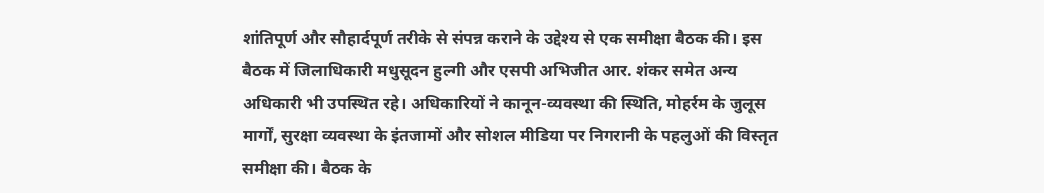शांतिपूर्ण और सौहार्दपूर्ण तरीके से संपन्न कराने के उद्देश्य से एक समीक्षा बैठक की। इस बैठक में जिलाधिकारी मधुसूदन हुल्गी और एसपी अभिजीत आर. शंकर समेत अन्य अधिकारी भी उपस्थित रहे। अधिकारियों ने कानून-व्यवस्था की स्थिति, मोहर्रम के जुलूस मार्गों, सुरक्षा व्यवस्था के इंतजामों और सोशल मीडिया पर निगरानी के पहलुओं की विस्तृत समीक्षा की। बैठक के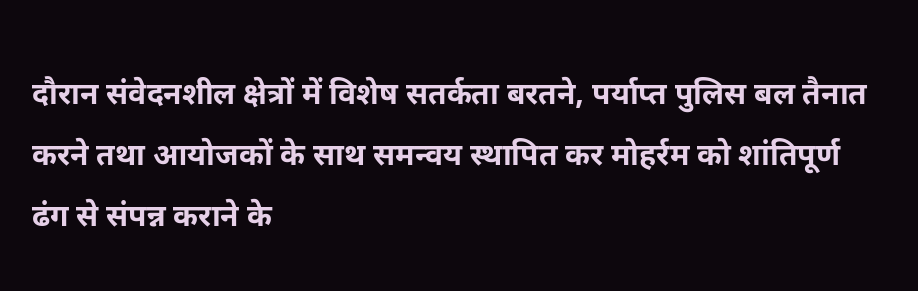दौरान संवेदनशील क्षेत्रों में विशेष सतर्कता बरतने, पर्याप्त पुलिस बल तैनात करने तथा आयोजकों के साथ समन्वय स्थापित कर मोहर्रम को शांतिपूर्ण ढंग से संपन्न कराने के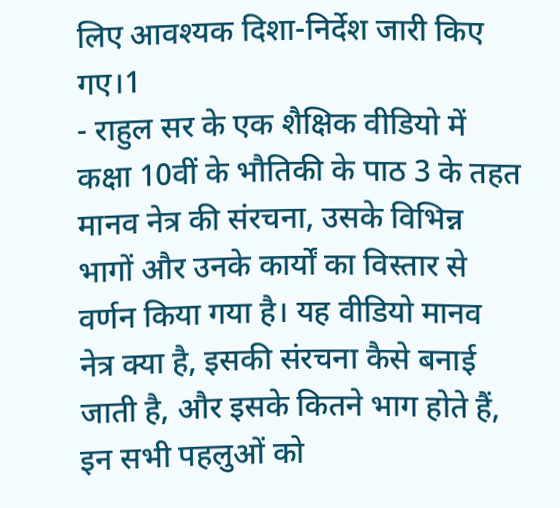लिए आवश्यक दिशा-निर्देश जारी किए गए।1
- राहुल सर के एक शैक्षिक वीडियो में कक्षा 10वीं के भौतिकी के पाठ 3 के तहत मानव नेत्र की संरचना, उसके विभिन्न भागों और उनके कार्यों का विस्तार से वर्णन किया गया है। यह वीडियो मानव नेत्र क्या है, इसकी संरचना कैसे बनाई जाती है, और इसके कितने भाग होते हैं, इन सभी पहलुओं को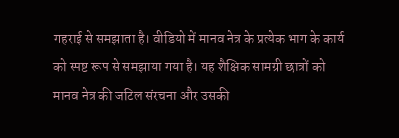गहराई से समझाता है। वीडियो में मानव नेत्र के प्रत्येक भाग के कार्य को स्पष्ट रूप से समझाया गया है। यह शैक्षिक सामग्री छात्रों को मानव नेत्र की जटिल संरचना और उसकी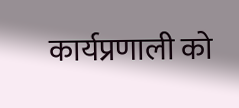कार्यप्रणाली को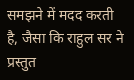समझने में मदद करती है, जैसा कि राहुल सर ने प्रस्तुत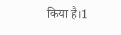किया है।1